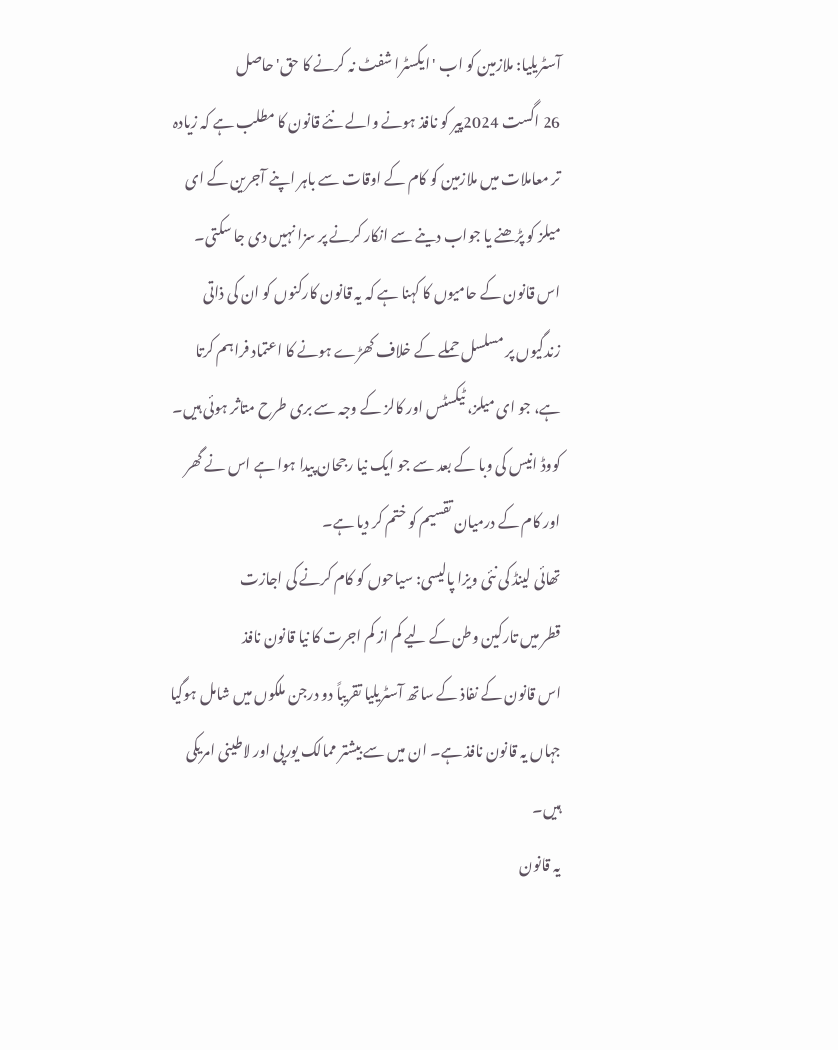آسٹریلیا: ملازمین کو اب 'ایکسٹرا شفٹ نہ کرنے کا حق' حاصل
26 اگست 2024پیر کو نافذ ہونے والے نئے قانون کا مطلب ہے کہ زیادہ تر معاملات میں ملازمین کو کام کے اوقات سے باہر اپنے آجرین کے ای میلز کو پڑھنے یا جواب دینے سے انکار کرنے پر سزا نہیں دی جا سکتی۔
اس قانون کے حامیوں کا کہنا ہے کہ یہ قانون کارکنوں کو ان کی ذاتی زندگیوں پر مسلسل حملے کے خلاف کھڑے ہونے کا اعتماد فراہم کرتا ہے، جو ای میلز، ٹیکسٹس اور کالز کے وجہ سے بری طرح متاثر ہوئی ہیں۔ کووڈ انیس کی وبا کے بعد سے جو ایک نیا رجحان پیدا ہوا ہے اس نے گھر اور کام کے درمیان تقسیم کو ختم کر دیا ہے۔
تھائی لینڈ کی نئی ویزا پالیسی: سیاحوں کو کام کرنے کی اجازت
قطر میں تارکین وطن کے لیے کم از کم اجرت کا نیا قانون نافذ
اس قانون کے نفاذ کے ساتھ آسٹریلیا تقریباً دو درجن ملکوں میں شامل ہوگیا جہاں یہ قانون نافذ ہے۔ ان میں سے بیشتر ممالک یورپی اور لاطینی امریکی ہیں۔
یہ قانون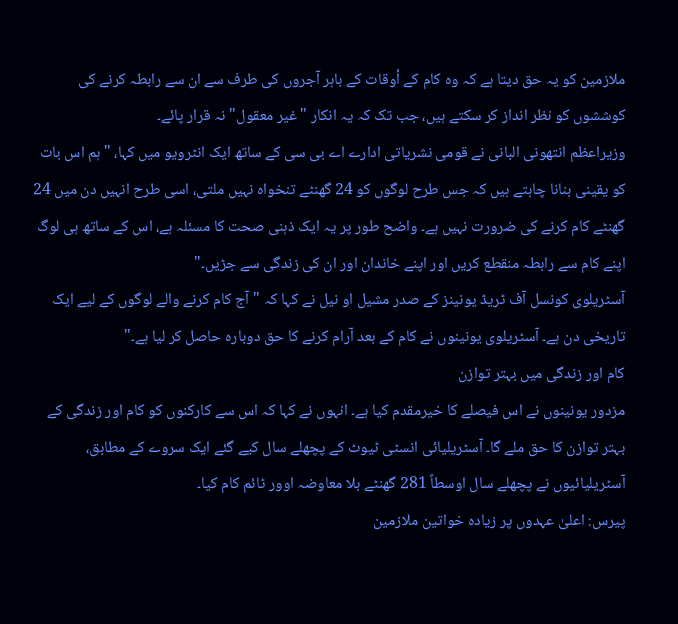ملازمین کو یہ حق دیتا ہے کہ وہ کام کے أوقات کے باہر آجروں کی طرف سے ان سے رابطہ کرنے کی کوششوں کو نظر انداز کر سکتے ہیں، جب تک کہ یہ انکار "غیر معقول" نہ قرار پائے۔
وزیراعظم انتھونی البانی نے قومی نشریاتی ادارے اے بی سی کے ساتھ ایک انٹرویو میں کہا، "ہم اس بات کو یقینی بنانا چاہتے ہیں کہ جس طرح لوگوں کو 24 گھنٹے تنخواہ نہیں ملتی، اسی طرح انہیں دن میں 24 گھنٹے کام کرنے کی ضرورت نہیں ہے۔ واضح طور پر یہ ایک ذہنی صحت کا مسئلہ ہے، اس کے ساتھ ہی لوگ اپنے کام سے رابطہ منقطع کریں اور اپنے خاندان اور ان کی زندگی سے جڑیں۔"
آسٹریلوی کونسل آف ٹریڈ یونینز کے صدر مشیل او نیل نے کہا کہ "آج کام کرنے والے لوگوں کے لیے ایک تاریخی دن ہے۔ آسٹریلوی یونینوں نے کام کے بعد آرام کرنے کا حق دوبارہ حاصل کر لیا ہے۔"
کام اور زندگی میں بہتر توازن
مزدور یونینوں نے اس فیصلے کا خیرمقدم کیا ہے۔ انہوں نے کہا کہ اس سے کارکنوں کو کام اور زندگی کے بہتر توازن کا حق ملے گا۔ آسٹریلیائی انسٹی ٹیوٹ کے پچھلے سال کیے گئے ایک سروے کے مطابق، آسٹریلیائیوں نے پچھلے سال اوسطاً 281 گھنٹے بلا معاوضہ اوور ٹائم کام کیا۔
پیرس: اعلیٰ عہدوں پر زیادہ خواتین ملازمین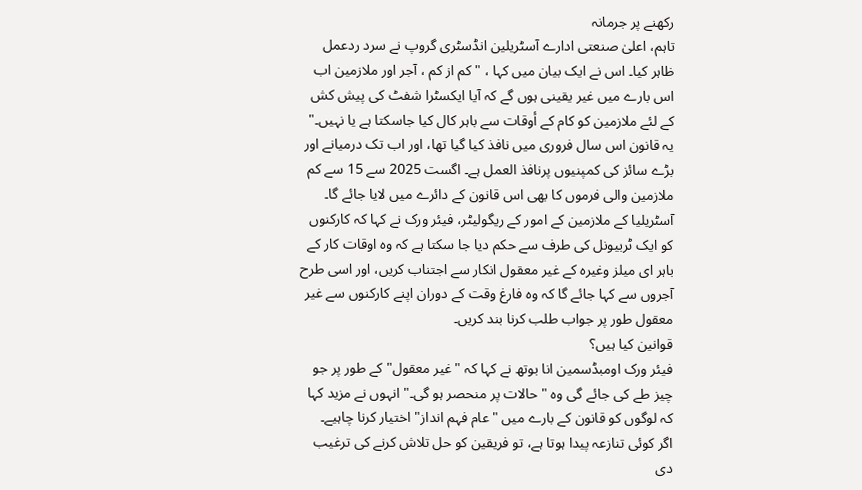رکھنے پر جرمانہ
تاہم، اعلیٰ صنعتی ادارے آسٹریلین انڈسٹری گروپ نے سرد ردعمل ظاہر کیا۔ اس نے ایک بیان میں کہا ، "کم از کم ، آجر اور ملازمین اب اس بارے میں غیر یقینی ہوں گے کہ آیا ایکسٹرا شفٹ کی پیش کش کے لئے ملازمین کو کام کے أوقات سے باہر کال کیا جاسکتا ہے یا نہیں۔"
یہ قانون اس سال فروری میں نافذ کیا گیا تھا، اور اب تک درمیانے اور بڑے سائز کی کمپنیوں پرنافذ العمل ہے۔ اگست 2025 سے 15 سے کم ملازمین والی فرموں کا بھی اس قانون کے دائرے میں لایا جائے گا۔
آسٹریلیا کے ملازمین کے امور کے ریگولیٹر، فیئر ورک نے کہا کہ کارکنوں کو ایک ٹربیونل کی طرف سے حکم دیا جا سکتا ہے کہ وہ اوقات کار کے باہر ای میلز وغیرہ کے غیر معقول انکار سے اجتناب کریں، اور اسی طرح آجروں سے کہا جائے گا کہ وہ فارغ وقت کے دوران اپنے کارکنوں سے غیر معقول طور پر جواب طلب کرنا بند کریں۔
قوانین کیا ہیں؟
فیئر ورک اومبڈسمین انا بوتھ نے کہا کہ "غیر معقول" کے طور پر جو چیز طے کی جائے گی وہ "حالات پر منحصر ہو گی۔" انہوں نے مزید کہا کہ لوگوں کو قانون کے بارے میں "عام فہم انداز" اختیار کرنا چاہیے۔
اگر کوئی تنازعہ پیدا ہوتا ہے، تو فریقین کو حل تلاش کرنے کی ترغیب دی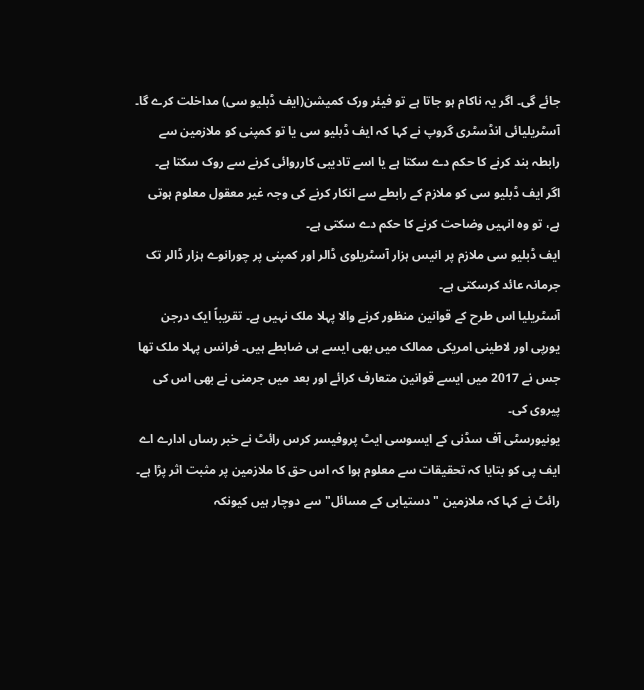جائے گی۔ اگر یہ ناکام ہو جاتا ہے تو فیئر ورک کمیشن(ایف ڈبلیو سی) مداخلت کرے گا۔
آسٹریلیائی انڈسٹری گروپ نے کہا کہ ایف ڈبلیو سی یا تو کمپنی کو ملازمین سے رابطہ بند کرنے کا حکم دے سکتا ہے یا اسے تادیبی کارروائی کرنے سے روک سکتا ہے۔
اگر ایف ڈبلیو سی کو ملازم کے رابطے سے انکار کرنے کی وجہ غیر معقول معلوم ہوتی ہے، تو وہ انہیں وضاحت کرنے کا حکم دے سکتی ہے۔
ایف ڈبلیو سی ملازم پر انیس ہزار آسٹریلوی ڈالر اور کمپنی پر چورانوے ہزار ڈالر تک جرمانہ عائد کرسکتی ہے۔
آسٹریلیا اس طرح کے قوانین منظور کرنے والا پہلا ملک نہیں ہے۔ تقریباً ایک درجن یورپی اور لاطینی امریکی ممالک میں بھی ایسے ہی ضابطے ہیں۔ فرانس پہلا ملک تھا جس نے 2017 میں ایسے قوانین متعارف کرائے اور بعد میں جرمنی نے بھی اس کی پیروی کی۔
یونیورسٹی آف سڈنی کے ایسوسی ایٹ پروفیسر کرس رائٹ نے خبر رساں ادارے اے ایف پی کو بتایا کہ تحقیقات سے معلوم ہوا کہ اس حق کا ملازمین پر مثبت اثر پڑا ہے۔
رائٹ نے کہا کہ ملازمین "دستیابی کے مسائل" سے دوچار ہیں کیونکہ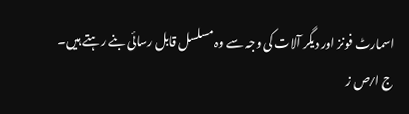اسمارٹ فونز اور دیگر آلات کی وجہ سے وہ مسلسل قابل رسائی بنے رہتے ہیں۔
ج ا ⁄ ص ز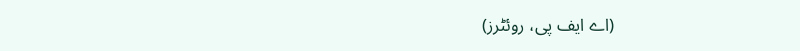(اے ایف پی، روئٹرز)